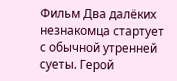Фильм Два далёких незнакомца стартует с обычной утренней суеты. Герой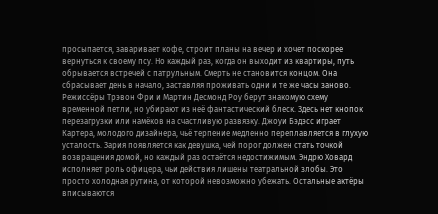просыпается, заваривает кофе, строит планы на вечер и хочет поскорее вернуться к своему псу. Но каждый раз, когда он выходит из квартиры, путь обрывается встречей с патрульным. Смерть не становится концом. Она сбрасывает день в начало, заставляя проживать одни и те же часы заново. Режиссёры Трэвон Фри и Мартин Десмонд Роу берут знакомую схему временной петли, но убирают из неё фантастический блеск. Здесь нет кнопок перезагрузки или намёков на счастливую развязку. Джоуи Бэдэсс играет Картера, молодого дизайнера, чьё терпение медленно переплавляется в глухую усталость. Зария появляется как девушка, чей порог должен стать точкой возвращения домой, но каждый раз остаётся недостижимым. Эндрю Ховард исполняет роль офицера, чьи действия лишены театральной злобы. Это просто холодная рутина, от которой невозможно убежать. Остальные актёры вписываются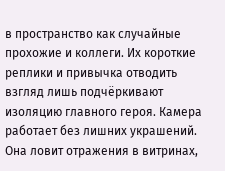в пространство как случайные прохожие и коллеги. Их короткие реплики и привычка отводить взгляд лишь подчёркивают изоляцию главного героя. Камера работает без лишних украшений. Она ловит отражения в витринах,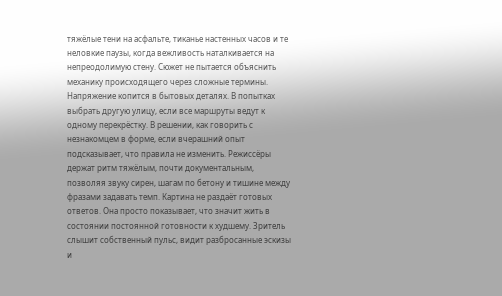тяжёлые тени на асфальте, тиканье настенных часов и те неловкие паузы, когда вежливость наталкивается на непреодолимую стену. Сюжет не пытается объяснить механику происходящего через сложные термины. Напряжение копится в бытовых деталях. В попытках выбрать другую улицу, если все маршруты ведут к одному перекрёстку. В решении, как говорить с незнакомцем в форме, если вчерашний опыт подсказывает, что правила не изменить. Режиссёры держат ритм тяжёлым, почти документальным, позволяя звуку сирен, шагам по бетону и тишине между фразами задавать темп. Картина не раздаёт готовых ответов. Она просто показывает, что значит жить в состоянии постоянной готовности к худшему. Зритель слышит собственный пульс, видит разбросанные эскизы и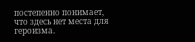постепенно понимает, что здесь нет места для героизма.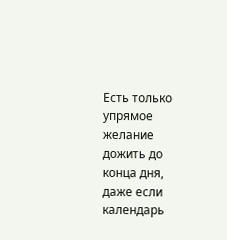Есть только упрямое желание дожить до конца дня, даже если календарь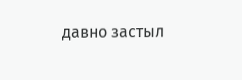давно застыл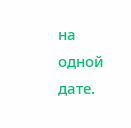на одной дате.